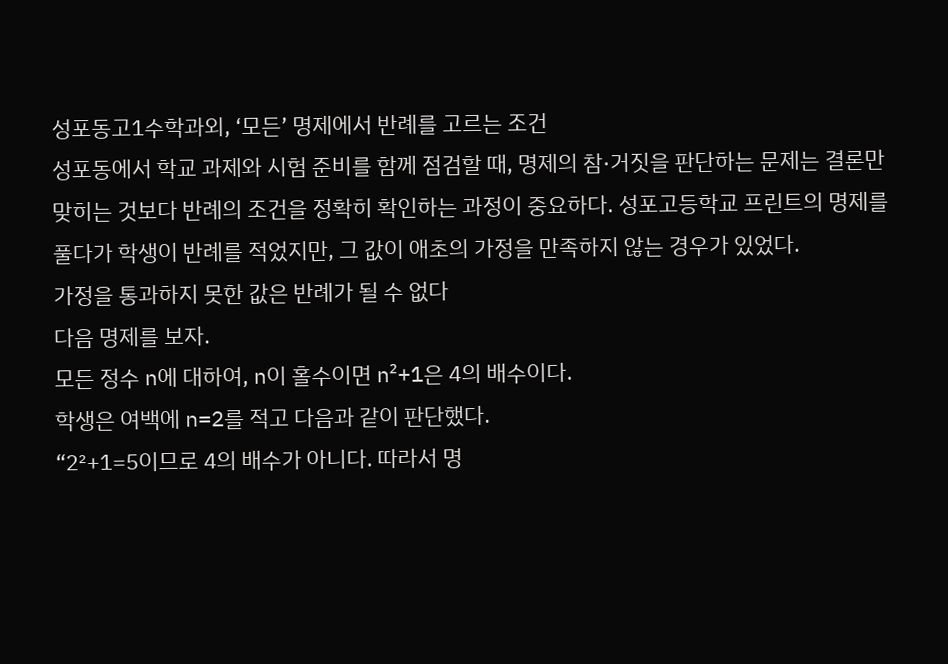성포동고1수학과외, ‘모든’ 명제에서 반례를 고르는 조건
성포동에서 학교 과제와 시험 준비를 함께 점검할 때, 명제의 참·거짓을 판단하는 문제는 결론만 맞히는 것보다 반례의 조건을 정확히 확인하는 과정이 중요하다. 성포고등학교 프린트의 명제를 풀다가 학생이 반례를 적었지만, 그 값이 애초의 가정을 만족하지 않는 경우가 있었다.
가정을 통과하지 못한 값은 반례가 될 수 없다
다음 명제를 보자.
모든 정수 n에 대하여, n이 홀수이면 n²+1은 4의 배수이다.
학생은 여백에 n=2를 적고 다음과 같이 판단했다.
“2²+1=5이므로 4의 배수가 아니다. 따라서 명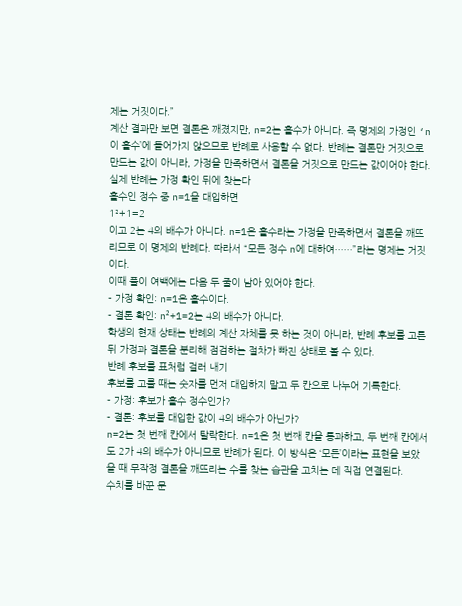제는 거짓이다.”
계산 결과만 보면 결론은 깨졌지만, n=2는 홀수가 아니다. 즉 명제의 가정인 ‘n이 홀수’에 들어가지 않으므로 반례로 사용할 수 없다. 반례는 결론만 거짓으로 만드는 값이 아니라, 가정을 만족하면서 결론을 거짓으로 만드는 값이어야 한다.
실제 반례는 가정 확인 뒤에 찾는다
홀수인 정수 중 n=1을 대입하면
1²+1=2
이고 2는 4의 배수가 아니다. n=1은 홀수라는 가정을 만족하면서 결론을 깨뜨리므로 이 명제의 반례다. 따라서 “모든 정수 n에 대하여……”라는 명제는 거짓이다.
이때 풀이 여백에는 다음 두 줄이 남아 있어야 한다.
- 가정 확인: n=1은 홀수이다.
- 결론 확인: n²+1=2는 4의 배수가 아니다.
학생의 현재 상태는 반례의 계산 자체를 못 하는 것이 아니라, 반례 후보를 고른 뒤 가정과 결론을 분리해 점검하는 절차가 빠진 상태로 볼 수 있다.
반례 후보를 표처럼 걸러 내기
후보를 고를 때는 숫자를 먼저 대입하지 말고 두 칸으로 나누어 기록한다.
- 가정: 후보가 홀수 정수인가?
- 결론: 후보를 대입한 값이 4의 배수가 아닌가?
n=2는 첫 번째 칸에서 탈락한다. n=1은 첫 번째 칸을 통과하고, 두 번째 칸에서도 2가 4의 배수가 아니므로 반례가 된다. 이 방식은 ‘모든’이라는 표현을 보았을 때 무작정 결론을 깨뜨리는 수를 찾는 습관을 고치는 데 직접 연결된다.
수치를 바꾼 문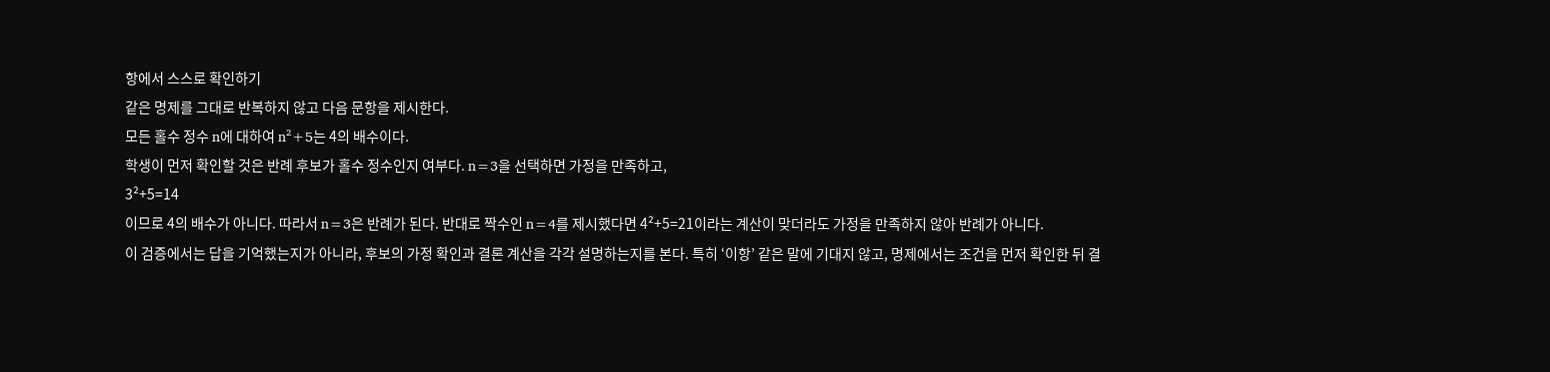항에서 스스로 확인하기
같은 명제를 그대로 반복하지 않고 다음 문항을 제시한다.
모든 홀수 정수 n에 대하여 n²+5는 4의 배수이다.
학생이 먼저 확인할 것은 반례 후보가 홀수 정수인지 여부다. n=3을 선택하면 가정을 만족하고,
3²+5=14
이므로 4의 배수가 아니다. 따라서 n=3은 반례가 된다. 반대로 짝수인 n=4를 제시했다면 4²+5=21이라는 계산이 맞더라도 가정을 만족하지 않아 반례가 아니다.
이 검증에서는 답을 기억했는지가 아니라, 후보의 가정 확인과 결론 계산을 각각 설명하는지를 본다. 특히 ‘이항’ 같은 말에 기대지 않고, 명제에서는 조건을 먼저 확인한 뒤 결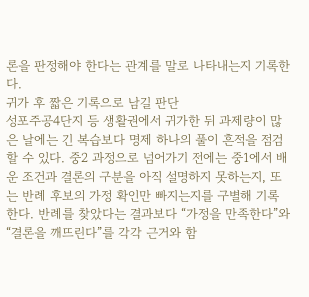론을 판정해야 한다는 관계를 말로 나타내는지 기록한다.
귀가 후 짧은 기록으로 남길 판단
성포주공4단지 등 생활권에서 귀가한 뒤 과제량이 많은 날에는 긴 복습보다 명제 하나의 풀이 흔적을 점검할 수 있다. 중2 과정으로 넘어가기 전에는 중1에서 배운 조건과 결론의 구분을 아직 설명하지 못하는지, 또는 반례 후보의 가정 확인만 빠지는지를 구별해 기록한다. 반례를 찾았다는 결과보다 “가정을 만족한다”와 “결론을 깨뜨린다”를 각각 근거와 함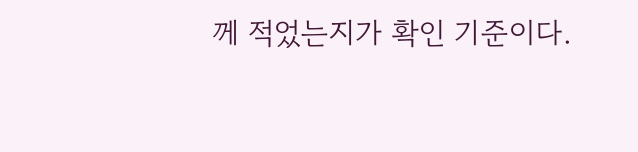께 적었는지가 확인 기준이다.